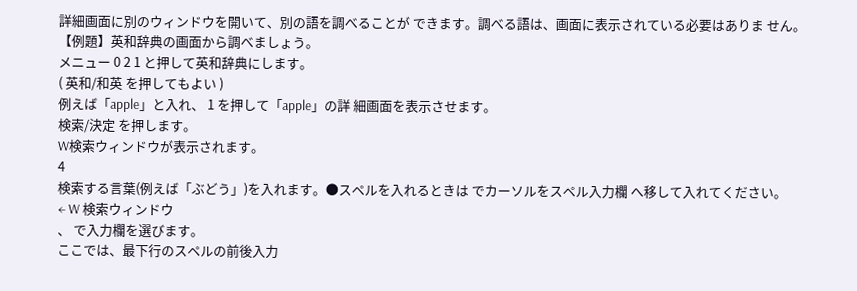詳細画面に別のウィンドウを開いて、別の語を調べることが できます。調べる語は、画面に表示されている必要はありま せん。
【例題】英和辞典の画面から調べましょう。
メニュー 0 2 1 と押して英和辞典にします。
( 英和/和英 を押してもよい )
例えば「apple」と入れ、 1 を押して「apple」の詳 細画面を表示させます。
検索/決定 を押します。
W検索ウィンドウが表示されます。
4
検索する言葉(例えば「ぶどう」)を入れます。●スペルを入れるときは でカーソルをスペル入力欄 へ移して入れてください。
← W 検索ウィンドウ
、 で入力欄を選びます。
ここでは、最下行のスペルの前後入力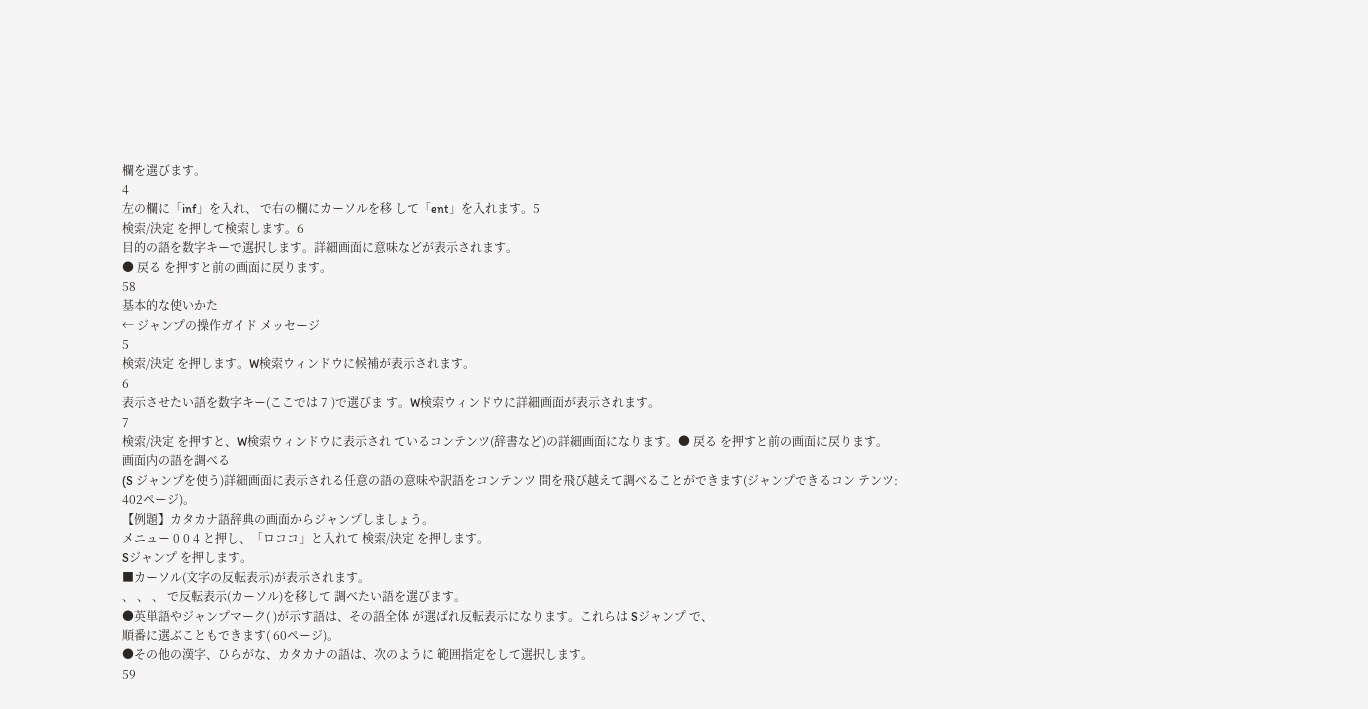欄を選びます。
4
左の欄に「inf」を入れ、 で右の欄にカーソルを移 して「ent」を入れます。5
検索/決定 を押して検索します。6
目的の語を数字キーで選択します。詳細画面に意味などが表示されます。
● 戻る を押すと前の画面に戻ります。
58
基本的な使いかた
← ジャンプの操作ガイド メッセージ
5
検索/決定 を押します。W検索ウィンドウに候補が表示されます。
6
表示させたい語を数字キー(ここでは 7 )で選びま す。W検索ウィンドウに詳細画面が表示されます。
7
検索/決定 を押すと、W検索ウィンドウに表示され ているコンテンツ(辞書など)の詳細画面になります。● 戻る を押すと前の画面に戻ります。
画面内の語を調べる
(S ジャンプを使う)詳細画面に表示される任意の語の意味や訳語をコンテンツ 間を飛び越えて調べることができます(ジャンプできるコン テンツ: 402ページ)。
【例題】カタカナ語辞典の画面からジャンプしましょう。
メニュー 0 0 4 と押し、「ロココ」と入れて 検索/決定 を押します。
Sジャンプ を押します。
■カーソル(文字の反転表示)が表示されます。
、 、 、 で反転表示(カーソル)を移して 調べたい語を選びます。
●英単語やジャンプマーク( )が示す語は、その語全体 が選ばれ反転表示になります。これらは Sジャンプ で、
順番に選ぶこともできます( 60ページ)。
●その他の漢字、ひらがな、カタカナの語は、次のように 範囲指定をして選択します。
59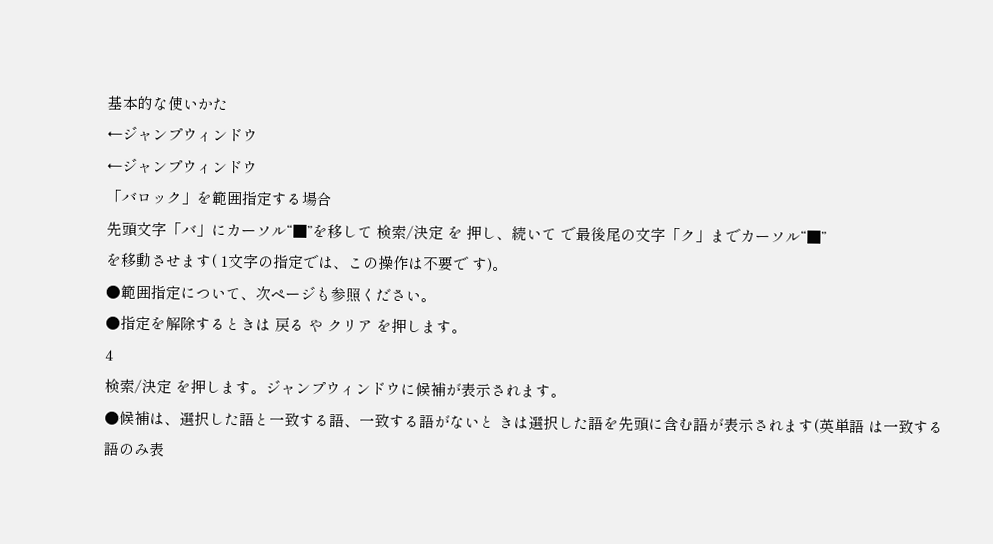基本的な使いかた
←ジャンプウィンドウ
←ジャンプウィンドウ
「バロック」を範囲指定する場合
先頭文字「バ」にカーソル“■”を移して 検索/決定 を 押し、続いて で最後尾の文字「ク」までカーソル“■”
を移動させます( 1文字の指定では、この操作は不要で す)。
●範囲指定について、次ページも参照ください。
●指定を解除するときは 戻る や クリア を押します。
4
検索/決定 を押します。ジャンプウィンドウに候補が表示されます。
●候補は、選択した語と一致する語、一致する語がないと きは選択した語を先頭に含む語が表示されます(英単語 は一致する語のみ表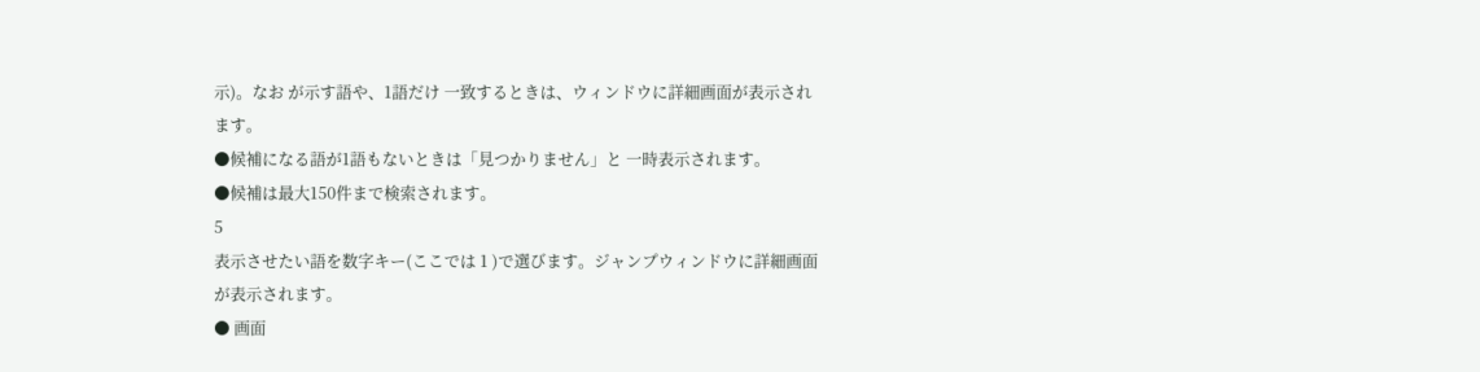示)。なお が示す語や、1語だけ 一致するときは、ウィンドウに詳細画面が表示されます。
●候補になる語が1語もないときは「見つかりません」と 一時表示されます。
●候補は最大150件まで検索されます。
5
表示させたい語を数字キー(ここでは 1 )で選びます。ジャンプウィンドウに詳細画面が表示されます。
● 画面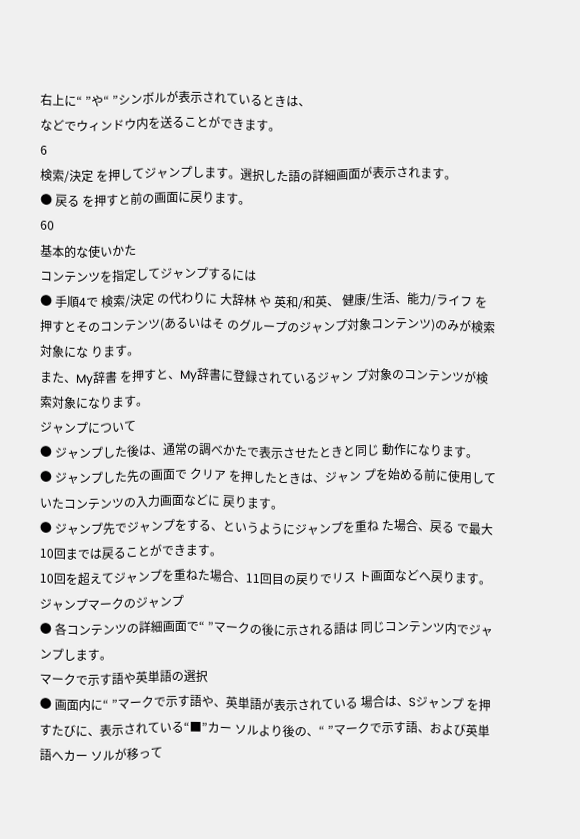右上に“ ”や“ ”シンボルが表示されているときは、
などでウィンドウ内を送ることができます。
6
検索/決定 を押してジャンプします。選択した語の詳細画面が表示されます。
● 戻る を押すと前の画面に戻ります。
60
基本的な使いかた
コンテンツを指定してジャンプするには
● 手順4で 検索/決定 の代わりに 大辞林 や 英和/和英、 健康/生活、能力/ライフ を押すとそのコンテンツ(あるいはそ のグループのジャンプ対象コンテンツ)のみが検索対象にな ります。
また、My辞書 を押すと、My辞書に登録されているジャン プ対象のコンテンツが検索対象になります。
ジャンプについて
● ジャンプした後は、通常の調べかたで表示させたときと同じ 動作になります。
● ジャンプした先の画面で クリア を押したときは、ジャン プを始める前に使用していたコンテンツの入力画面などに 戻ります。
● ジャンプ先でジャンプをする、というようにジャンプを重ね た場合、戻る で最大10回までは戻ることができます。
10回を超えてジャンプを重ねた場合、11回目の戻りでリス ト画面などへ戻ります。
ジャンプマークのジャンプ
● 各コンテンツの詳細画面で“ ”マークの後に示される語は 同じコンテンツ内でジャンプします。
マークで示す語や英単語の選択
● 画面内に“ ”マークで示す語や、英単語が表示されている 場合は、Sジャンプ を押すたびに、表示されている“■”カー ソルより後の、“ ”マークで示す語、および英単語へカー ソルが移って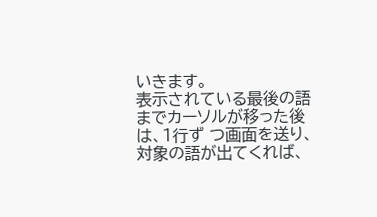いきます。
表示されている最後の語までカーソルが移った後は、1行ず つ画面を送り、対象の語が出てくれば、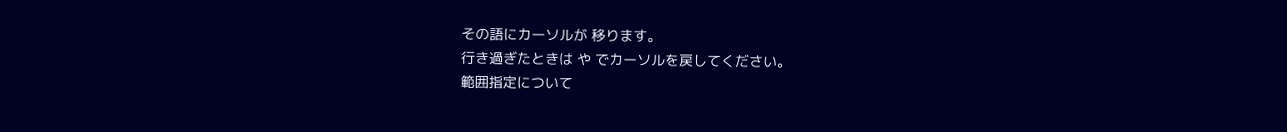その語にカーソルが 移ります。
行き過ぎたときは や でカーソルを戻してください。
範囲指定について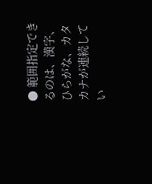● 範囲指定できるのは、漢字、ひらがな、カタカナが連続して い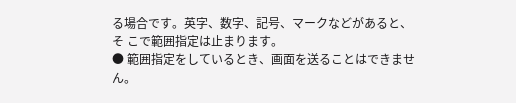る場合です。英字、数字、記号、マークなどがあると、そ こで範囲指定は止まります。
● 範囲指定をしているとき、画面を送ることはできません。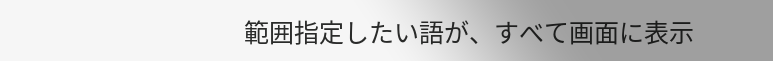範囲指定したい語が、すべて画面に表示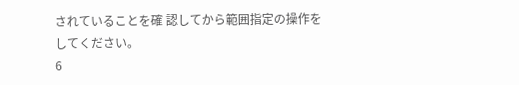されていることを確 認してから範囲指定の操作をしてください。
6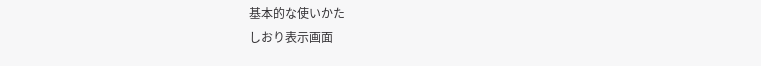基本的な使いかた
しおり表示画面